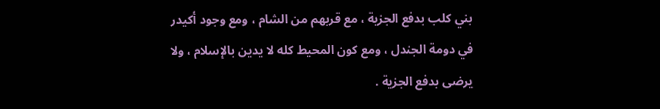بني كلب بدفع الجزية ، مع قربهم من الشام ، ومع وجود أكيدر في دومة الجندل ، ومع كون المحيط كله لا يدين بالإسلام ، ولا يرضى بدفع الجزية .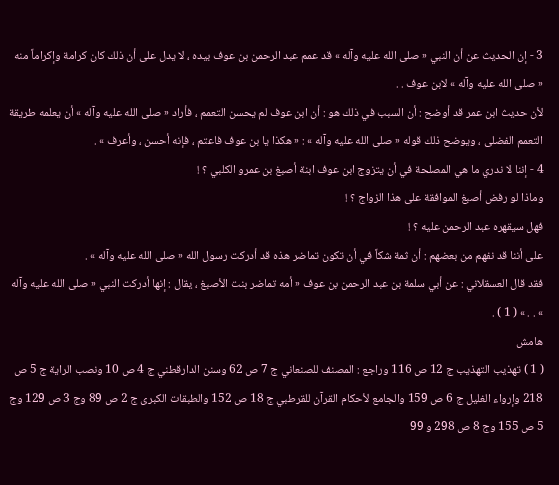3 - إن الحديث عن أن النبي « صلى الله عليه وآله » قد عمم عبد الرحمن بن عوف بيده ، لا يدل على أن ذلك كان كرامة وإكراماً منه « صلى الله عليه وآله » لابن عوف . .
لأن حديث ابن عمر قد أوضح : أن السبب في ذلك هو : أن ابن عوف لم يحسن التعمم ، فأراد « صلى الله عليه وآله » أن يعلمه طريقة التعمم الفضلى ، ويوضح ذلك قوله « صلى الله عليه وآله » : « هكذا يا بن عوف فاعتم ، فإنه أحسن ، وأعرف » .
4 - إننا لا ندري ما هي المصلحة في أن يتزوج ابن عوف ابنة أصبغ بن عمرو الكلبي ؟ !
وماذا لو رفض أصبغ الموافقة على هذا الزواج ؟ !
فهل سيقهره عبد الرحمن عليه ؟ !
على أننا قد نفهم من بعضهم : أن ثمة شكاً في أن تكون تماضر هذه قد أدركت رسول الله « صلى الله عليه وآله » .
فقد قال العسقلاني : عن أبي سلمة بن عبد الرحمن بن عوف « أمه تماضر بنت الأصبغ ، يقال : إنها أدركت النبي « صلى الله عليه وآله » . . » ( 1 ) .
هامش
( 1 ) تهذيب التهذيب ج 12 ص 116 وراجع : المصنف للصنعاني ج 7 ص 62 وسنن الدارقطني ج 4 ص 10 ونصب الراية ج 5 ص 218 وإرواء الغليل ج 6 ص 159 والجامع لأحكام القرآن للقرطبي ج 18 ص 152 والطبقات الكبرى ج 2 ص 89 وج 3 ص 129 وج 5 ص 155 وج 8 ص 298 و 99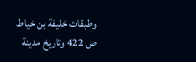وطبقات خليفة بن خياط ص 422 وتاريخ مدينة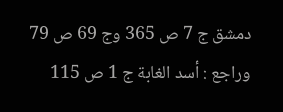دمشق ج 7 ص 365 وج 69 ص 79 وراجع : أسد الغابة ج 1 ص 115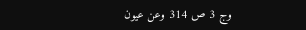وج 3 ص 314 وعن عيون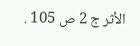الأثر ج 2 ص 105 .